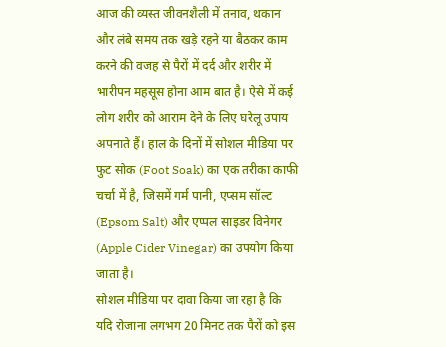आज की व्यस्त जीवनशैली में तनाव, थकान और लंबे समय तक खड़े रहने या बैठकर काम करने की वजह से पैरों में दर्द और शरीर में भारीपन महसूस होना आम बात है। ऐसे में कई लोग शरीर को आराम देने के लिए घरेलू उपाय अपनाते हैं। हाल के दिनों में सोशल मीडिया पर फुट सोक (Foot Soak) का एक तरीका काफी चर्चा में है, जिसमें गर्म पानी, एप्सम सॉल्ट (Epsom Salt) और एप्पल साइडर विनेगर (Apple Cider Vinegar) का उपयोग किया जाता है।
सोशल मीडिया पर दावा किया जा रहा है कि यदि रोजाना लगभग 20 मिनट तक पैरों को इस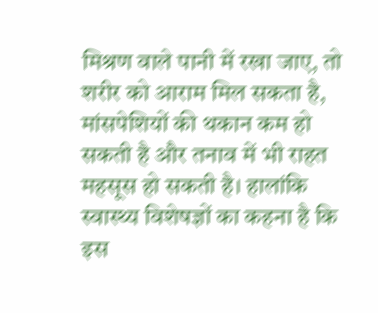मिश्रण वाले पानी में रखा जाए, तो शरीर को आराम मिल सकता है, मांसपेशियों की थकान कम हो सकती है और तनाव में भी राहत महसूस हो सकती है। हालांकि स्वास्थ्य विशेषज्ञों का कहना है कि इस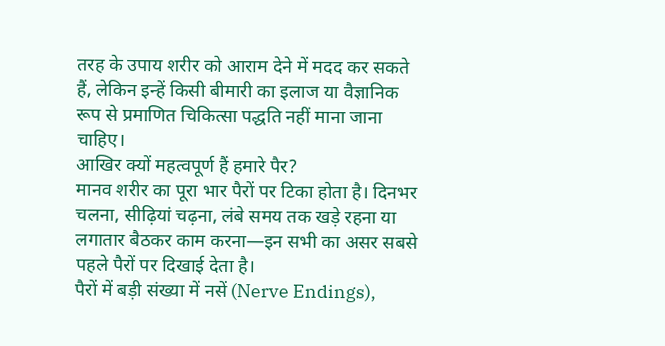तरह के उपाय शरीर को आराम देने में मदद कर सकते हैं, लेकिन इन्हें किसी बीमारी का इलाज या वैज्ञानिक रूप से प्रमाणित चिकित्सा पद्धति नहीं माना जाना चाहिए।
आखिर क्यों महत्वपूर्ण हैं हमारे पैर?
मानव शरीर का पूरा भार पैरों पर टिका होता है। दिनभर चलना, सीढ़ियां चढ़ना, लंबे समय तक खड़े रहना या लगातार बैठकर काम करना—इन सभी का असर सबसे पहले पैरों पर दिखाई देता है।
पैरों में बड़ी संख्या में नसें (Nerve Endings),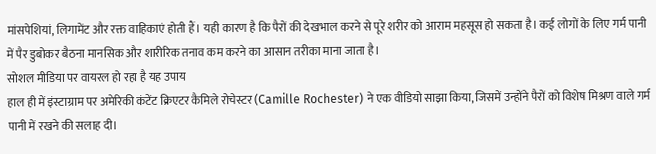मांसपेशियां, लिगामेंट और रक्त वाहिकाएं होती हैं। यही कारण है कि पैरों की देखभाल करने से पूरे शरीर को आराम महसूस हो सकता है। कई लोगों के लिए गर्म पानी में पैर डुबोकर बैठना मानसिक और शारीरिक तनाव कम करने का आसान तरीका माना जाता है।
सोशल मीडिया पर वायरल हो रहा है यह उपाय
हाल ही में इंस्टाग्राम पर अमेरिकी कंटेंट क्रिएटर कैमिले रोचेस्टर (Camille Rochester) ने एक वीडियो साझा किया, जिसमें उन्होंने पैरों को विशेष मिश्रण वाले गर्म पानी में रखने की सलाह दी।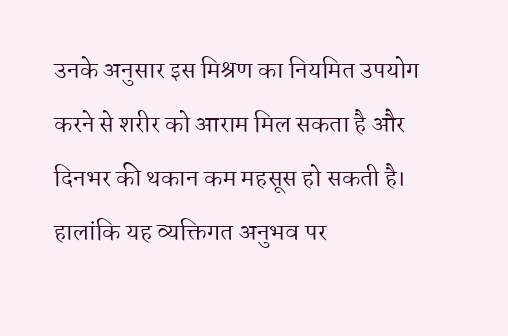उनके अनुसार इस मिश्रण का नियमित उपयोग करने से शरीर को आराम मिल सकता है और दिनभर की थकान कम महसूस हो सकती है। हालांकि यह व्यक्तिगत अनुभव पर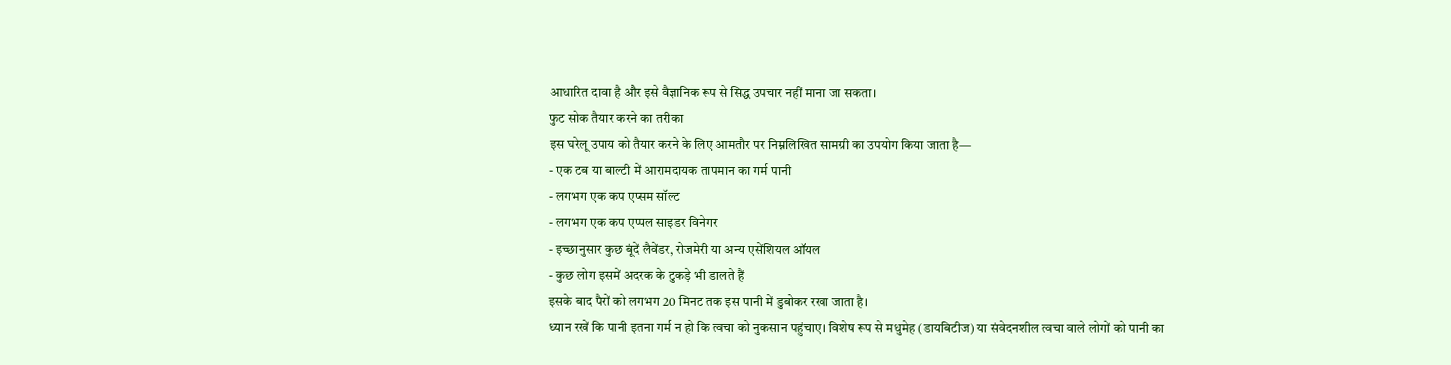आधारित दावा है और इसे वैज्ञानिक रूप से सिद्ध उपचार नहीं माना जा सकता।
फुट सोक तैयार करने का तरीका
इस घरेलू उपाय को तैयार करने के लिए आमतौर पर निम्नलिखित सामग्री का उपयोग किया जाता है—
- एक टब या बाल्टी में आरामदायक तापमान का गर्म पानी
- लगभग एक कप एप्सम सॉल्ट
- लगभग एक कप एप्पल साइडर विनेगर
- इच्छानुसार कुछ बूंदें लैवेंडर, रोजमेरी या अन्य एसेंशियल ऑयल
- कुछ लोग इसमें अदरक के टुकड़े भी डालते हैं
इसके बाद पैरों को लगभग 20 मिनट तक इस पानी में डुबोकर रखा जाता है।
ध्यान रखें कि पानी इतना गर्म न हो कि त्वचा को नुकसान पहुंचाए। विशेष रूप से मधुमेह (डायबिटीज) या संवेदनशील त्वचा वाले लोगों को पानी का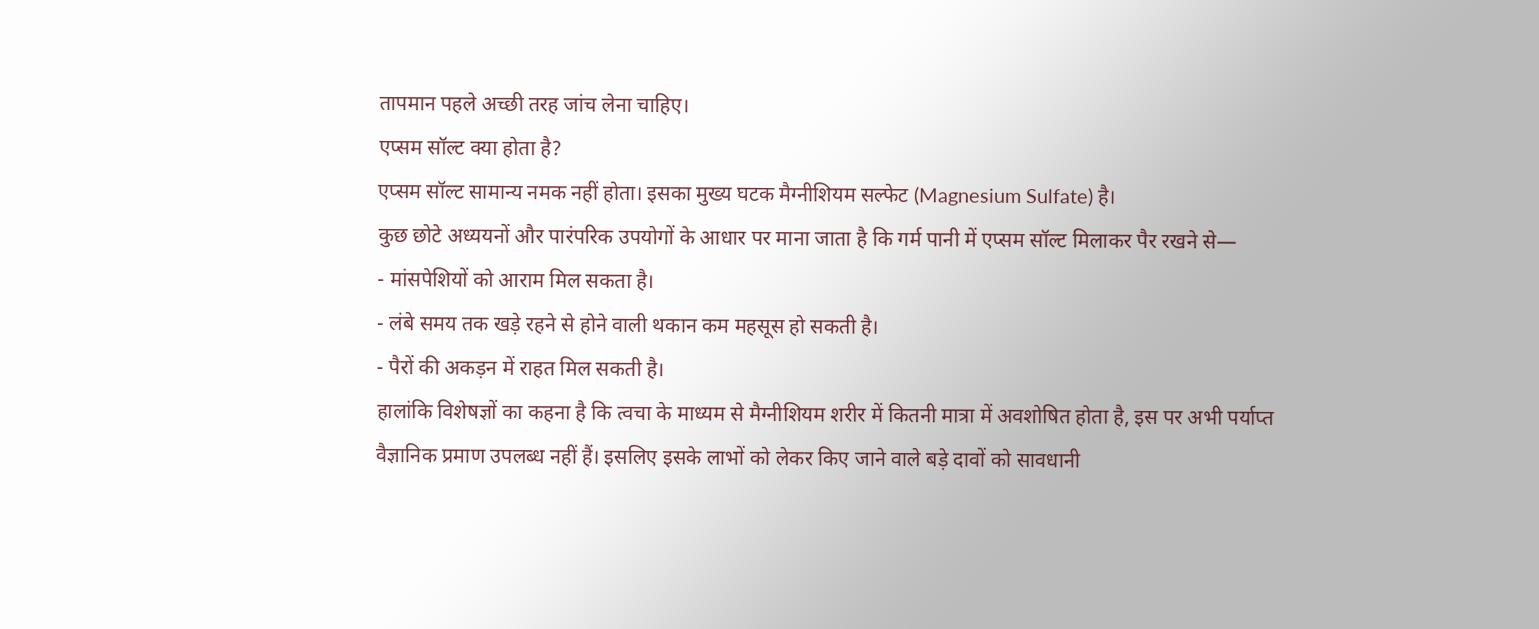तापमान पहले अच्छी तरह जांच लेना चाहिए।
एप्सम सॉल्ट क्या होता है?
एप्सम सॉल्ट सामान्य नमक नहीं होता। इसका मुख्य घटक मैग्नीशियम सल्फेट (Magnesium Sulfate) है।
कुछ छोटे अध्ययनों और पारंपरिक उपयोगों के आधार पर माना जाता है कि गर्म पानी में एप्सम सॉल्ट मिलाकर पैर रखने से—
- मांसपेशियों को आराम मिल सकता है।
- लंबे समय तक खड़े रहने से होने वाली थकान कम महसूस हो सकती है।
- पैरों की अकड़न में राहत मिल सकती है।
हालांकि विशेषज्ञों का कहना है कि त्वचा के माध्यम से मैग्नीशियम शरीर में कितनी मात्रा में अवशोषित होता है, इस पर अभी पर्याप्त वैज्ञानिक प्रमाण उपलब्ध नहीं हैं। इसलिए इसके लाभों को लेकर किए जाने वाले बड़े दावों को सावधानी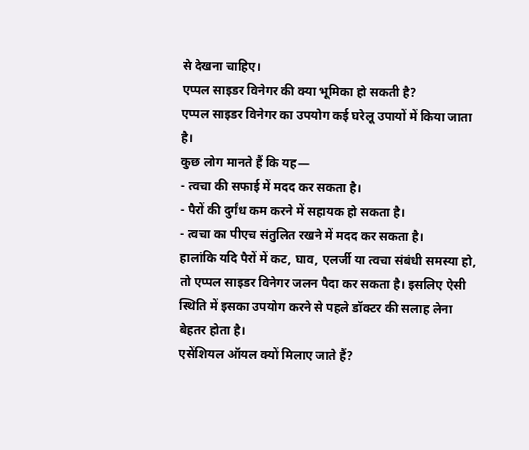से देखना चाहिए।
एप्पल साइडर विनेगर की क्या भूमिका हो सकती है?
एप्पल साइडर विनेगर का उपयोग कई घरेलू उपायों में किया जाता है।
कुछ लोग मानते हैं कि यह—
- त्वचा की सफाई में मदद कर सकता है।
- पैरों की दुर्गंध कम करने में सहायक हो सकता है।
- त्वचा का पीएच संतुलित रखने में मदद कर सकता है।
हालांकि यदि पैरों में कट, घाव, एलर्जी या त्वचा संबंधी समस्या हो, तो एप्पल साइडर विनेगर जलन पैदा कर सकता है। इसलिए ऐसी स्थिति में इसका उपयोग करने से पहले डॉक्टर की सलाह लेना बेहतर होता है।
एसेंशियल ऑयल क्यों मिलाए जाते हैं?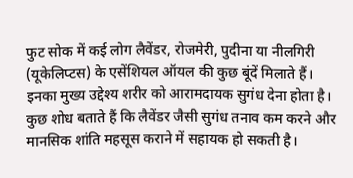फुट सोक में कई लोग लैवेंडर, रोजमेरी, पुदीना या नीलगिरी (यूकेलिप्टस) के एसेंशियल ऑयल की कुछ बूंदें मिलाते हैं।
इनका मुख्य उद्देश्य शरीर को आरामदायक सुगंध देना होता है।
कुछ शोध बताते हैं कि लैवेंडर जैसी सुगंध तनाव कम करने और मानसिक शांति महसूस कराने में सहायक हो सकती है।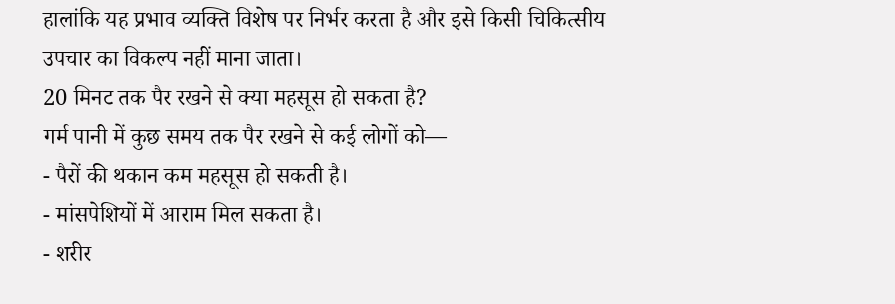हालांकि यह प्रभाव व्यक्ति विशेष पर निर्भर करता है और इसे किसी चिकित्सीय उपचार का विकल्प नहीं माना जाता।
20 मिनट तक पैर रखने से क्या महसूस हो सकता है?
गर्म पानी में कुछ समय तक पैर रखने से कई लोगों को—
- पैरों की थकान कम महसूस हो सकती है।
- मांसपेशियों में आराम मिल सकता है।
- शरीर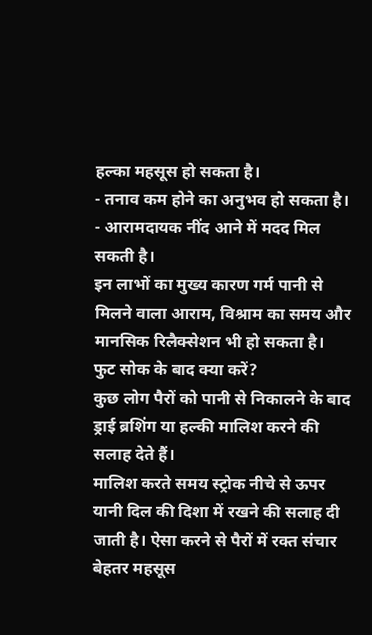हल्का महसूस हो सकता है।
- तनाव कम होने का अनुभव हो सकता है।
- आरामदायक नींद आने में मदद मिल सकती है।
इन लाभों का मुख्य कारण गर्म पानी से मिलने वाला आराम, विश्राम का समय और मानसिक रिलैक्सेशन भी हो सकता है।
फुट सोक के बाद क्या करें?
कुछ लोग पैरों को पानी से निकालने के बाद ड्राई ब्रशिंग या हल्की मालिश करने की सलाह देते हैं।
मालिश करते समय स्ट्रोक नीचे से ऊपर यानी दिल की दिशा में रखने की सलाह दी जाती है। ऐसा करने से पैरों में रक्त संचार बेहतर महसूस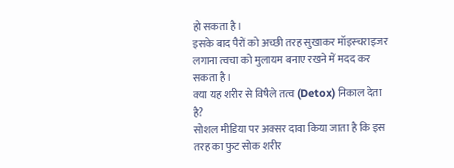हो सकता है।
इसके बाद पैरों को अच्छी तरह सुखाकर मॉइस्चराइजर लगाना त्वचा को मुलायम बनाए रखने में मदद कर सकता है।
क्या यह शरीर से विषैले तत्व (Detox) निकाल देता है?
सोशल मीडिया पर अक्सर दावा किया जाता है कि इस तरह का फुट सोक शरीर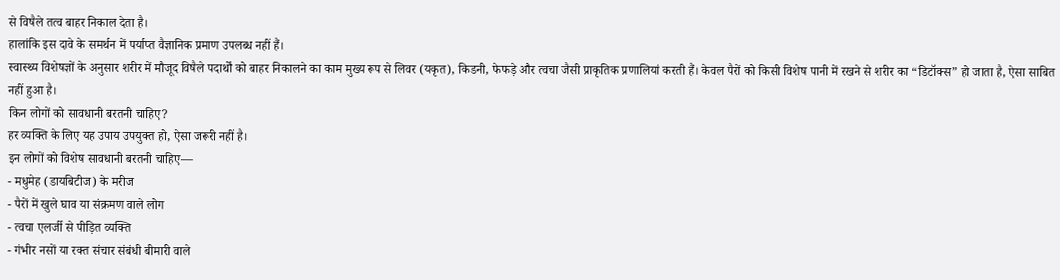से विषैले तत्व बाहर निकाल देता है।
हालांकि इस दावे के समर्थन में पर्याप्त वैज्ञानिक प्रमाण उपलब्ध नहीं हैं।
स्वास्थ्य विशेषज्ञों के अनुसार शरीर में मौजूद विषैले पदार्थों को बाहर निकालने का काम मुख्य रूप से लिवर (यकृत), किडनी, फेफड़े और त्वचा जैसी प्राकृतिक प्रणालियां करती हैं। केवल पैरों को किसी विशेष पानी में रखने से शरीर का “डिटॉक्स” हो जाता है, ऐसा साबित नहीं हुआ है।
किन लोगों को सावधानी बरतनी चाहिए?
हर व्यक्ति के लिए यह उपाय उपयुक्त हो, ऐसा जरूरी नहीं है।
इन लोगों को विशेष सावधानी बरतनी चाहिए—
- मधुमेह (डायबिटीज) के मरीज
- पैरों में खुले घाव या संक्रमण वाले लोग
- त्वचा एलर्जी से पीड़ित व्यक्ति
- गंभीर नसों या रक्त संचार संबंधी बीमारी वाले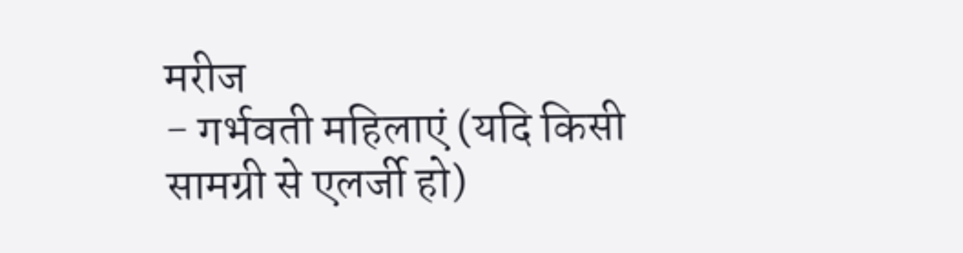मरीज
- गर्भवती महिलाएं (यदि किसी सामग्री से एलर्जी हो)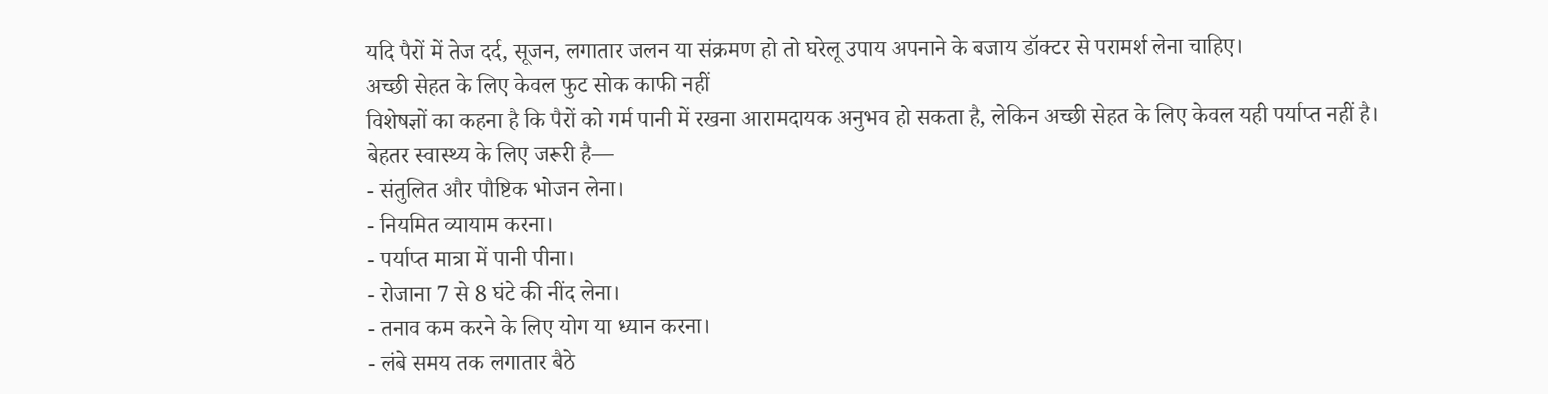यदि पैरों में तेज दर्द, सूजन, लगातार जलन या संक्रमण हो तो घरेलू उपाय अपनाने के बजाय डॉक्टर से परामर्श लेना चाहिए।
अच्छी सेहत के लिए केवल फुट सोक काफी नहीं
विशेषज्ञों का कहना है कि पैरों को गर्म पानी में रखना आरामदायक अनुभव हो सकता है, लेकिन अच्छी सेहत के लिए केवल यही पर्याप्त नहीं है।
बेहतर स्वास्थ्य के लिए जरूरी है—
- संतुलित और पौष्टिक भोजन लेना।
- नियमित व्यायाम करना।
- पर्याप्त मात्रा में पानी पीना।
- रोजाना 7 से 8 घंटे की नींद लेना।
- तनाव कम करने के लिए योग या ध्यान करना।
- लंबे समय तक लगातार बैठे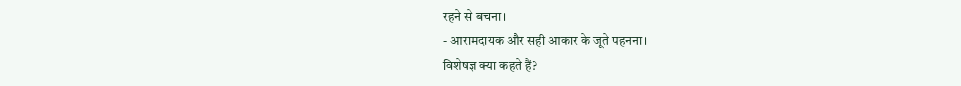रहने से बचना।
- आरामदायक और सही आकार के जूते पहनना।
विशेषज्ञ क्या कहते हैं?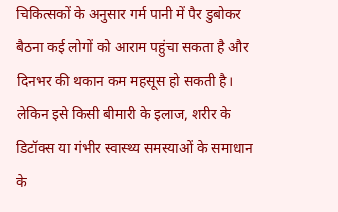चिकित्सकों के अनुसार गर्म पानी में पैर डुबोकर बैठना कई लोगों को आराम पहुंचा सकता है और दिनभर की थकान कम महसूस हो सकती है। लेकिन इसे किसी बीमारी के इलाज, शरीर के डिटॉक्स या गंभीर स्वास्थ्य समस्याओं के समाधान के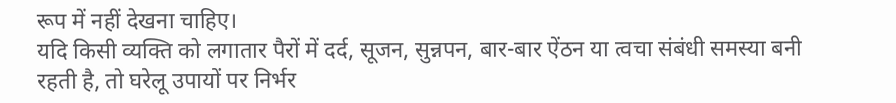रूप में नहीं देखना चाहिए।
यदि किसी व्यक्ति को लगातार पैरों में दर्द, सूजन, सुन्नपन, बार-बार ऐंठन या त्वचा संबंधी समस्या बनी रहती है, तो घरेलू उपायों पर निर्भर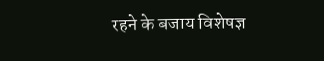रहने के बजाय विशेषज्ञ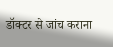डॉक्टर से जांच कराना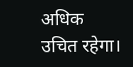अधिक उचित रहेगा।